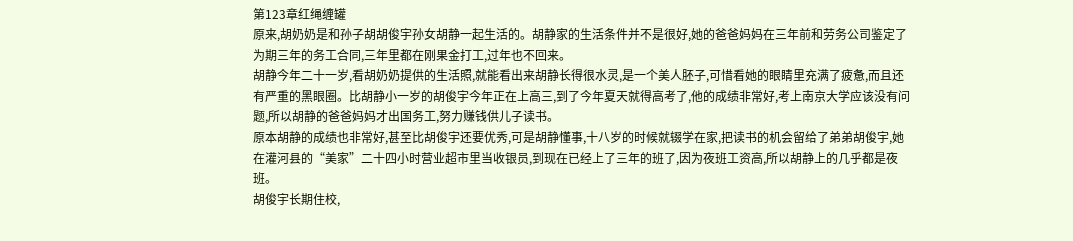第123章红绳缠罐
原来,胡奶奶是和孙子胡胡俊宇孙女胡静一起生活的。胡静家的生活条件并不是很好,她的爸爸妈妈在三年前和劳务公司鉴定了为期三年的务工合同,三年里都在刚果金打工,过年也不回来。
胡静今年二十一岁,看胡奶奶提供的生活照,就能看出来胡静长得很水灵,是一个美人胚子,可惜看她的眼睛里充满了疲惫,而且还有严重的黑眼圈。比胡静小一岁的胡俊宇今年正在上高三,到了今年夏天就得高考了,他的成绩非常好,考上南京大学应该没有问题,所以胡静的爸爸妈妈才出国务工,努力赚钱供儿子读书。
原本胡静的成绩也非常好,甚至比胡俊宇还要优秀,可是胡静懂事,十八岁的时候就辍学在家,把读书的机会留给了弟弟胡俊宇,她在灌河县的“美家”二十四小时营业超市里当收银员,到现在已经上了三年的班了,因为夜班工资高,所以胡静上的几乎都是夜班。
胡俊宇长期住校,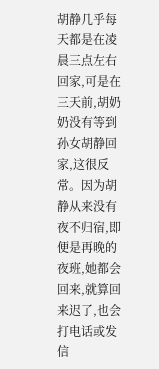胡静几乎每天都是在凌晨三点左右回家,可是在三天前,胡奶奶没有等到孙女胡静回家,这很反常。因为胡静从来没有夜不归宿,即便是再晚的夜班,她都会回来,就算回来迟了,也会打电话或发信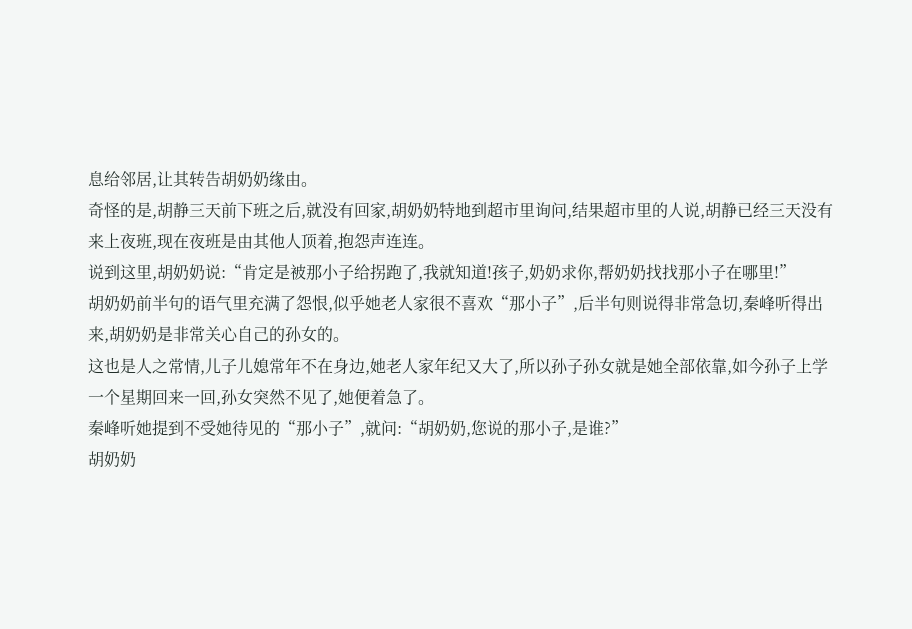息给邻居,让其转告胡奶奶缘由。
奇怪的是,胡静三天前下班之后,就没有回家,胡奶奶特地到超市里询问,结果超市里的人说,胡静已经三天没有来上夜班,现在夜班是由其他人顶着,抱怨声连连。
说到这里,胡奶奶说:“肯定是被那小子给拐跑了,我就知道!孩子,奶奶求你,帮奶奶找找那小子在哪里!”
胡奶奶前半句的语气里充满了怨恨,似乎她老人家很不喜欢“那小子”,后半句则说得非常急切,秦峰听得出来,胡奶奶是非常关心自己的孙女的。
这也是人之常情,儿子儿媳常年不在身边,她老人家年纪又大了,所以孙子孙女就是她全部依靠,如今孙子上学一个星期回来一回,孙女突然不见了,她便着急了。
秦峰听她提到不受她待见的“那小子”,就问:“胡奶奶,您说的那小子,是谁?”
胡奶奶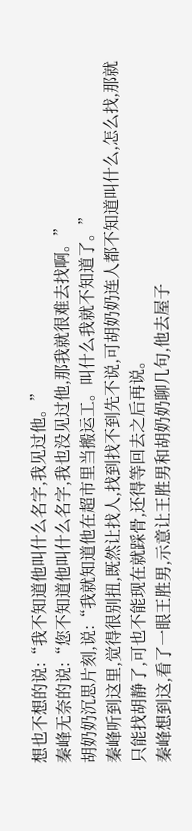想也不想的说:“我不知道他叫什么名字,我见过他。”
秦峰无奈的说:“您不知道他叫什么名字,我也没见过他,那我就很难去找啊。”
胡奶奶沉思片刻,说:“我就知道他在超市里当搬运工。叫什么我就不知道了。”
秦峰听到这里,觉得很别扭,既然让找人,找到找不到先不说,可胡奶奶连人都不知道叫什么,怎么找,那就只能找胡静了,可也不能现在就踩骨,还得等回去之后再说。
秦峰想到这,看了一眼王胜男,示意让王胜男和胡奶奶聊几句,他去屋子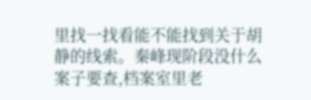里找一找看能不能找到关于胡静的线索。秦峰现阶段没什么案子要查,档案室里老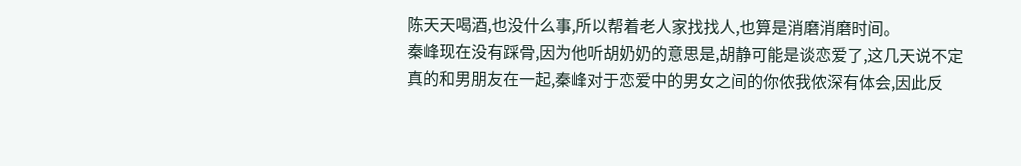陈天天喝酒,也没什么事,所以帮着老人家找找人,也算是消磨消磨时间。
秦峰现在没有踩骨,因为他听胡奶奶的意思是,胡静可能是谈恋爱了,这几天说不定真的和男朋友在一起,秦峰对于恋爱中的男女之间的你侬我侬深有体会,因此反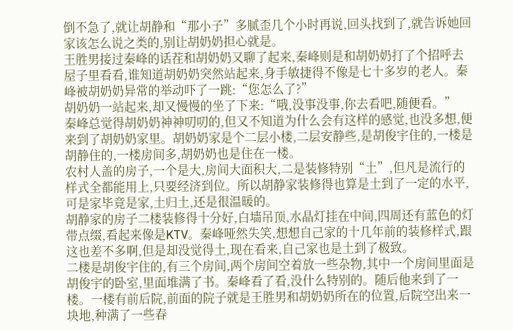倒不急了,就让胡静和“那小子”多腻歪几个小时再说,回头找到了,就告诉她回家该怎么说之类的,别让胡奶奶担心就是。
王胜男接过秦峰的话茬和胡奶奶又聊了起来,秦峰则是和胡奶奶打了个招呼去屋子里看看,谁知道胡奶奶突然站起来,身手敏捷得不像是七十多岁的老人。秦峰被胡奶奶异常的举动吓了一跳:“您怎么了?”
胡奶奶一站起来,却又慢慢的坐了下来:“哦,没事没事,你去看吧,随便看。”
秦峰总觉得胡奶奶神神叨叨的,但又不知道为什么会有这样的感觉,也没多想,便来到了胡奶奶家里。胡奶奶家是个二层小楼,二层安静些,是胡俊宇住的,一楼是胡静住的,一楼房间多,胡奶奶也是住在一楼。
农村人盖的房子,一个是大,房间大面积大,二是装修特别“土”,但凡是流行的样式全都能用上,只要经济到位。所以胡静家装修得也算是土到了一定的水平,可是家毕竟是家,土归土,还是很温暖的。
胡静家的房子二楼装修得十分好,白墙吊顶,水晶灯挂在中间,四周还有蓝色的灯带点缀,看起来像是KTV。秦峰哑然失笑,想想自己家的十几年前的装修样式,跟这也差不多啊,但是却没觉得土,现在看来,自己家也是土到了极致。
二楼是胡俊宇住的,有三个房间,两个房间空着放一些杂物,其中一个房间里面是胡俊宇的卧室,里面堆满了书。秦峰看了看,没什么特别的。随后他来到了一楼。一楼有前后院,前面的院子就是王胜男和胡奶奶所在的位置,后院空出来一块地,种满了一些春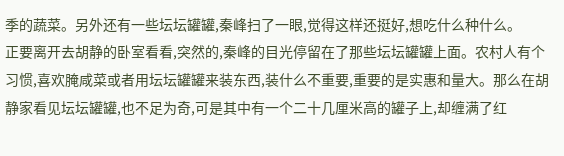季的蔬菜。另外还有一些坛坛罐罐,秦峰扫了一眼,觉得这样还挺好,想吃什么种什么。
正要离开去胡静的卧室看看,突然的,秦峰的目光停留在了那些坛坛罐罐上面。农村人有个习惯,喜欢腌咸菜或者用坛坛罐罐来装东西,装什么不重要,重要的是实惠和量大。那么在胡静家看见坛坛罐罐,也不足为奇,可是其中有一个二十几厘米高的罐子上,却缠满了红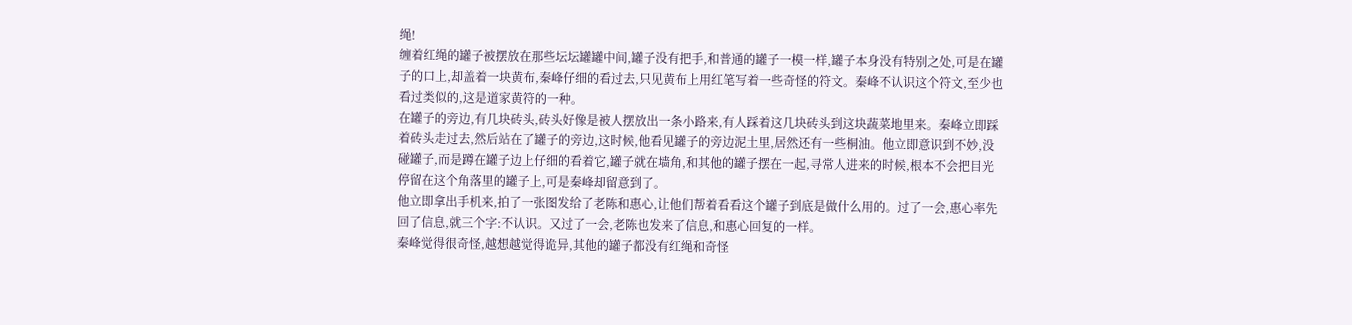绳!
缠着红绳的罐子被摆放在那些坛坛罐罐中间,罐子没有把手,和普通的罐子一模一样,罐子本身没有特别之处,可是在罐子的口上,却盖着一块黄布,秦峰仔细的看过去,只见黄布上用红笔写着一些奇怪的符文。秦峰不认识这个符文,至少也看过类似的,这是道家黄符的一种。
在罐子的旁边,有几块砖头,砖头好像是被人摆放出一条小路来,有人踩着这几块砖头到这块蔬菜地里来。秦峰立即踩着砖头走过去,然后站在了罐子的旁边,这时候,他看见罐子的旁边泥土里,居然还有一些桐油。他立即意识到不妙,没碰罐子,而是蹲在罐子边上仔细的看着它,罐子就在墙角,和其他的罐子摆在一起,寻常人进来的时候,根本不会把目光停留在这个角落里的罐子上,可是秦峰却留意到了。
他立即拿出手机来,拍了一张图发给了老陈和惠心,让他们帮着看看这个罐子到底是做什么用的。过了一会,惠心率先回了信息,就三个字:不认识。又过了一会,老陈也发来了信息,和惠心回复的一样。
秦峰觉得很奇怪,越想越觉得诡异,其他的罐子都没有红绳和奇怪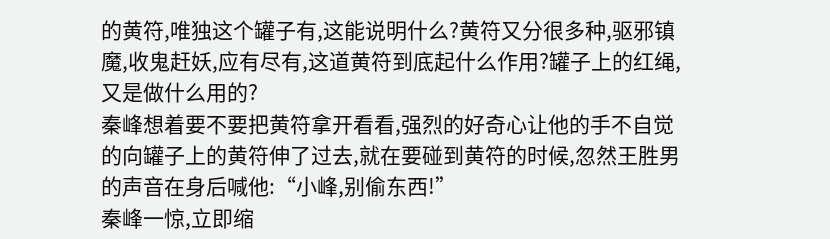的黄符,唯独这个罐子有,这能说明什么?黄符又分很多种,驱邪镇魔,收鬼赶妖,应有尽有,这道黄符到底起什么作用?罐子上的红绳,又是做什么用的?
秦峰想着要不要把黄符拿开看看,强烈的好奇心让他的手不自觉的向罐子上的黄符伸了过去,就在要碰到黄符的时候,忽然王胜男的声音在身后喊他:“小峰,别偷东西!”
秦峰一惊,立即缩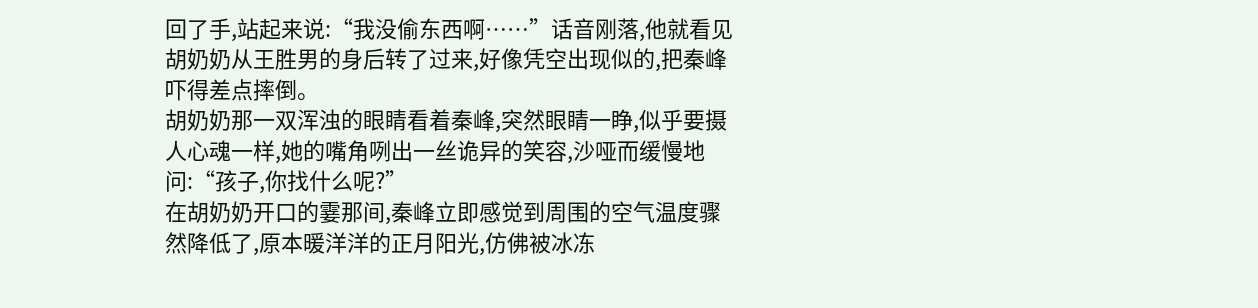回了手,站起来说:“我没偷东西啊……”话音刚落,他就看见胡奶奶从王胜男的身后转了过来,好像凭空出现似的,把秦峰吓得差点摔倒。
胡奶奶那一双浑浊的眼睛看着秦峰,突然眼睛一睁,似乎要摄人心魂一样,她的嘴角咧出一丝诡异的笑容,沙哑而缓慢地问:“孩子,你找什么呢?”
在胡奶奶开口的霎那间,秦峰立即感觉到周围的空气温度骤然降低了,原本暖洋洋的正月阳光,仿佛被冰冻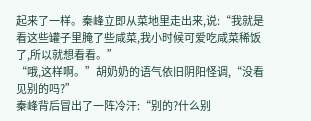起来了一样。秦峰立即从菜地里走出来,说:“我就是看这些罐子里腌了些咸菜,我小时候可爱吃咸菜稀饭了,所以就想看看。”
“哦,这样啊。”胡奶奶的语气依旧阴阳怪调,“没看见别的吗?”
秦峰背后冒出了一阵冷汗:“别的?什么别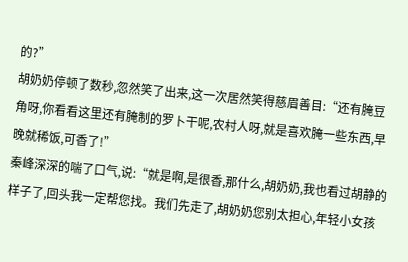的?”
胡奶奶停顿了数秒,忽然笑了出来,这一次居然笑得慈眉善目:“还有腌豆角呀,你看看这里还有腌制的罗卜干呢,农村人呀,就是喜欢腌一些东西,早晚就稀饭,可香了!”
秦峰深深的喘了口气,说:“就是啊,是很香,那什么,胡奶奶,我也看过胡静的样子了,回头我一定帮您找。我们先走了,胡奶奶您别太担心,年轻小女孩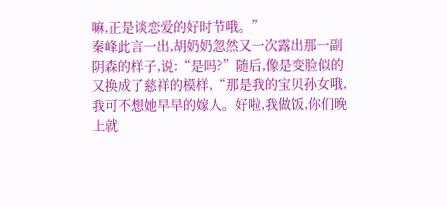嘛,正是谈恋爱的好时节哦。”
秦峰此言一出,胡奶奶忽然又一次露出那一副阴森的样子,说:“是吗?”随后,像是变脸似的又换成了慈祥的模样,“那是我的宝贝孙女哦,我可不想她早早的嫁人。好啦,我做饭,你们晚上就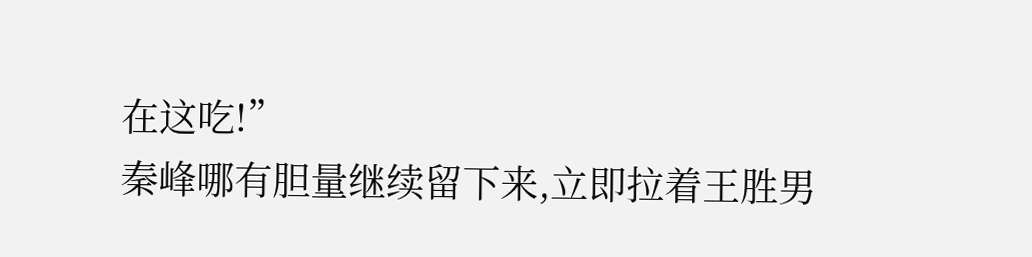在这吃!”
秦峰哪有胆量继续留下来,立即拉着王胜男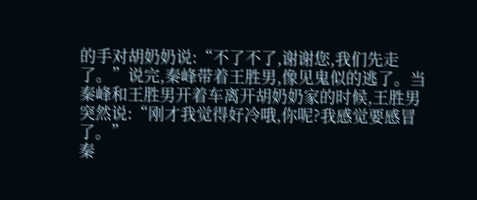的手对胡奶奶说:“不了不了,谢谢您,我们先走了。”说完,秦峰带着王胜男,像见鬼似的逃了。当秦峰和王胜男开着车离开胡奶奶家的时候,王胜男突然说:“刚才我觉得好冷哦,你呢?我感觉要感冒了。”
秦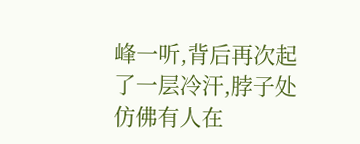峰一听,背后再次起了一层冷汗,脖子处仿佛有人在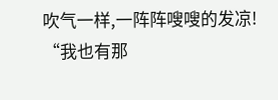吹气一样,一阵阵嗖嗖的发凉!
“我也有那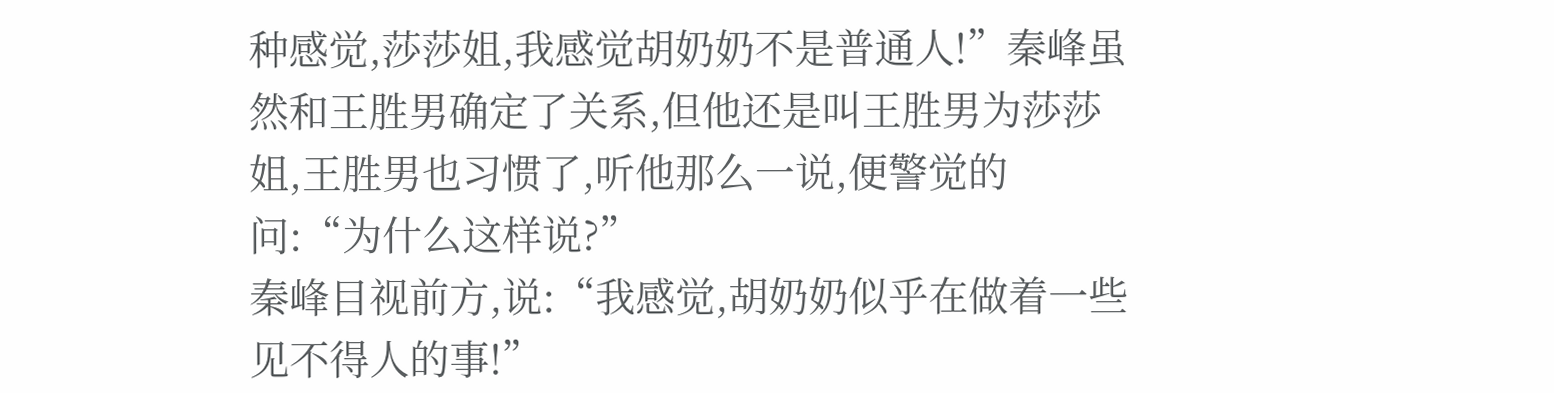种感觉,莎莎姐,我感觉胡奶奶不是普通人!”秦峰虽然和王胜男确定了关系,但他还是叫王胜男为莎莎姐,王胜男也习惯了,听他那么一说,便警觉的问:“为什么这样说?”
秦峰目视前方,说:“我感觉,胡奶奶似乎在做着一些见不得人的事!”